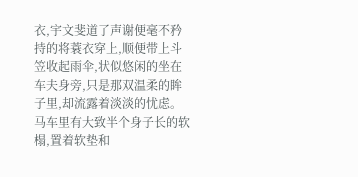衣,宇文斐道了声谢便毫不矜持的将蓑衣穿上,顺便带上斗笠收起雨伞,状似悠闲的坐在车夫身旁,只是那双温柔的眸子里,却流露着淡淡的忧虑。
马车里有大致半个身子长的软榻,置着软垫和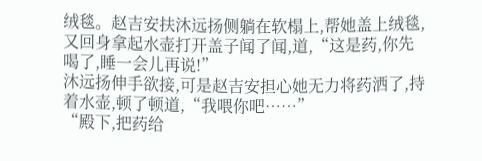绒毯。赵吉安扶沐远扬侧躺在软榻上,帮她盖上绒毯,又回身拿起水壶打开盖子闻了闻,道,“这是药,你先喝了,睡一会儿再说!”
沐远扬伸手欲接,可是赵吉安担心她无力将药洒了,持着水壶,顿了顿道,“我喂你吧……”
“殿下,把药给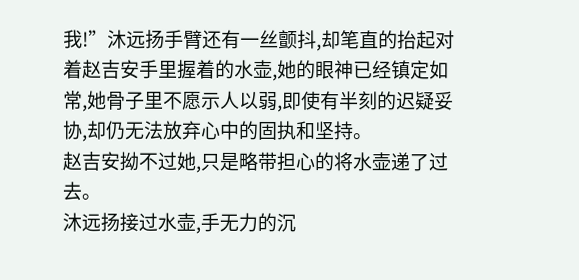我!”沐远扬手臂还有一丝颤抖,却笔直的抬起对着赵吉安手里握着的水壶,她的眼神已经镇定如常,她骨子里不愿示人以弱,即使有半刻的迟疑妥协,却仍无法放弃心中的固执和坚持。
赵吉安拗不过她,只是略带担心的将水壶递了过去。
沐远扬接过水壶,手无力的沉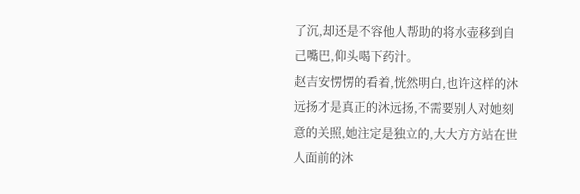了沉,却还是不容他人帮助的将水壶移到自己嘴巴,仰头喝下药汁。
赵吉安愣愣的看着,恍然明白,也许这样的沐远扬才是真正的沐远扬,不需要别人对她刻意的关照,她注定是独立的,大大方方站在世人面前的沐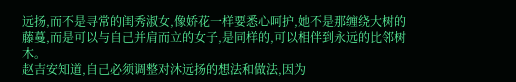远扬,而不是寻常的闺秀淑女,像娇花一样要悉心呵护,她不是那缠绕大树的藤蔓,而是可以与自己并肩而立的女子,是同样的,可以相伴到永远的比邻树木。
赵吉安知道,自己必须调整对沐远扬的想法和做法,因为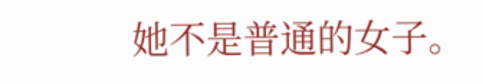她不是普通的女子。